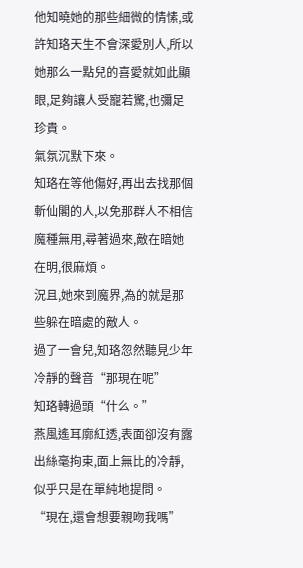他知曉她的那些細微的情愫,或許知珞天生不會深愛別人,所以她那么一點兒的喜愛就如此顯眼,足夠讓人受寵若驚,也彌足珍貴。
氣氛沉默下來。
知珞在等他傷好,再出去找那個斬仙閣的人,以免那群人不相信魔種無用,尋著過來,敵在暗她在明,很麻煩。
況且,她來到魔界,為的就是那些躲在暗處的敵人。
過了一會兒,知珞忽然聽見少年冷靜的聲音“那現在呢”
知珞轉過頭“什么。”
燕風遙耳廓紅透,表面卻沒有露出絲毫拘束,面上無比的冷靜,似乎只是在單純地提問。
“現在,還會想要親吻我嗎”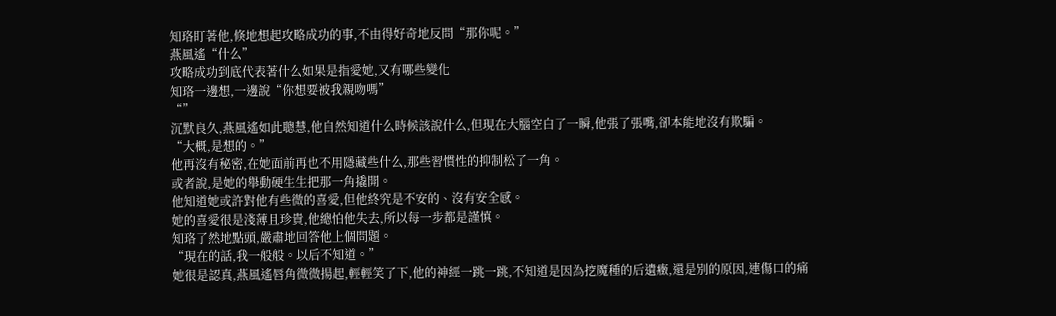知珞盯著他,倏地想起攻略成功的事,不由得好奇地反問“那你呢。”
燕風遙“什么”
攻略成功到底代表著什么如果是指愛她,又有哪些變化
知珞一邊想,一邊說“你想要被我親吻嗎”
“”
沉默良久,燕風遙如此聰慧,他自然知道什么時候該說什么,但現在大腦空白了一瞬,他張了張嘴,卻本能地沒有欺騙。
“大概,是想的。”
他再沒有秘密,在她面前再也不用隱藏些什么,那些習慣性的抑制松了一角。
或者說,是她的舉動硬生生把那一角撬開。
他知道她或許對他有些微的喜愛,但他終究是不安的、沒有安全感。
她的喜愛很是淺薄且珍貴,他總怕他失去,所以每一步都是謹慎。
知珞了然地點頭,嚴肅地回答他上個問題。
“現在的話,我一般般。以后不知道。”
她很是認真,燕風遙唇角微微揚起,輕輕笑了下,他的神經一跳一跳,不知道是因為挖魔種的后遺癥,還是別的原因,連傷口的痛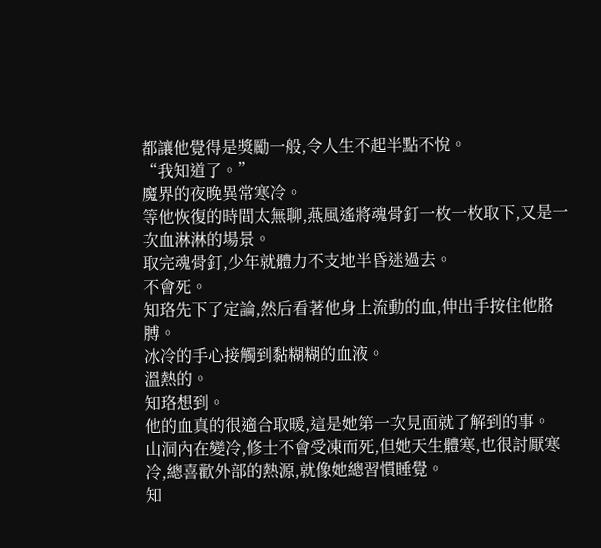都讓他覺得是獎勵一般,令人生不起半點不悅。
“我知道了。”
魔界的夜晚異常寒冷。
等他恢復的時間太無聊,燕風遙將魂骨釘一枚一枚取下,又是一次血淋淋的場景。
取完魂骨釘,少年就體力不支地半昏迷過去。
不會死。
知珞先下了定論,然后看著他身上流動的血,伸出手按住他胳膊。
冰冷的手心接觸到黏糊糊的血液。
溫熱的。
知珞想到。
他的血真的很適合取暖,這是她第一次見面就了解到的事。
山洞內在變冷,修士不會受凍而死,但她天生體寒,也很討厭寒冷,總喜歡外部的熱源,就像她總習慣睡覺。
知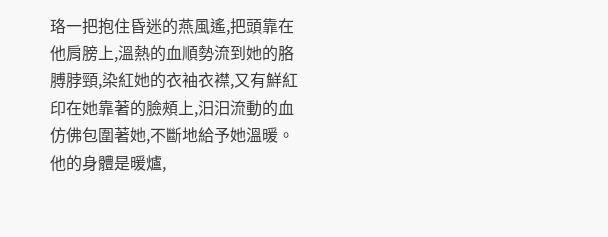珞一把抱住昏迷的燕風遙,把頭靠在他肩膀上,溫熱的血順勢流到她的胳膊脖頸,染紅她的衣袖衣襟,又有鮮紅印在她靠著的臉頰上,汩汩流動的血仿佛包圍著她,不斷地給予她溫暖。
他的身體是暖爐,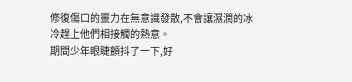修復傷口的靈力在無意識發散,不會讓濕潤的冰冷趕上他們相接觸的熱意。
期間少年眼睫顫抖了一下,好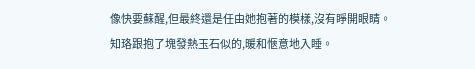像快要蘇醒,但最終還是任由她抱著的模樣,沒有睜開眼睛。
知珞跟抱了塊發熱玉石似的,暖和愜意地入睡。